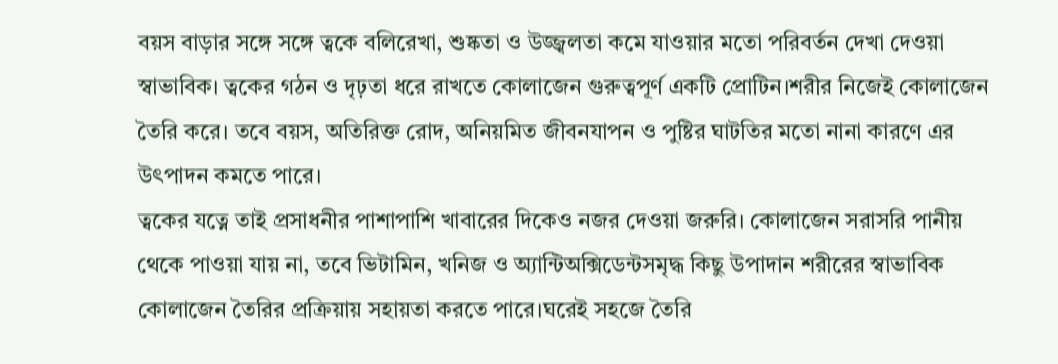বয়স বাড়ার সঙ্গে সঙ্গে ত্বকে বলিরেখা, শুষ্কতা ও উজ্জ্বলতা কমে যাওয়ার মতো পরিবর্তন দেখা দেওয়া স্বাভাবিক। ত্বকের গঠন ও দৃঢ়তা ধরে রাখতে কোলাজেন গুরুত্বপূর্ণ একটি প্রোটিন।শরীর নিজেই কোলাজেন তৈরি করে। তবে বয়স, অতিরিক্ত রোদ, অনিয়মিত জীবনযাপন ও পুষ্টির ঘাটতির মতো নানা কারণে এর উৎপাদন কমতে পারে।
ত্বকের যত্নে তাই প্রসাধনীর পাশাপাশি খাবারের দিকেও নজর দেওয়া জরুরি। কোলাজেন সরাসরি পানীয় থেকে পাওয়া যায় না, তবে ভিটামিন, খনিজ ও অ্যান্টিঅক্সিডেন্টসমৃদ্ধ কিছু উপাদান শরীরের স্বাভাবিক কোলাজেন তৈরির প্রক্রিয়ায় সহায়তা করতে পারে।ঘরেই সহজে তৈরি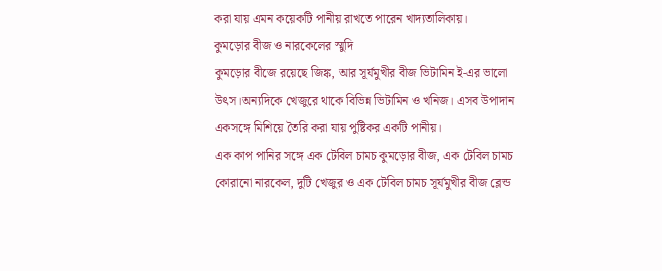করা যায় এমন কয়েকটি পানীয় রাখতে পারেন খাদ্যতালিকায়।
কুমড়োর বীজ ও নারকেলের স্মুদি
কুমড়োর বীজে রয়েছে জিঙ্ক, আর সূর্যমুখীর বীজ ভিটামিন ই-এর ভালো উৎস।অন্যদিকে খেজুরে থাকে বিভিন্ন ভিটামিন ও খনিজ। এসব উপাদান একসঙ্গে মিশিয়ে তৈরি করা যায় পুষ্টিকর একটি পানীয়।
এক কাপ পানির সঙ্গে এক টেবিল চামচ কুমড়োর বীজ, এক টেবিল চামচ কোরানো নারকেল, দুটি খেজুর ও এক টেবিল চামচ সূর্যমুখীর বীজ ব্লেন্ড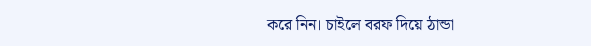করে নিন। চাইলে বরফ দিয়ে ঠান্ডা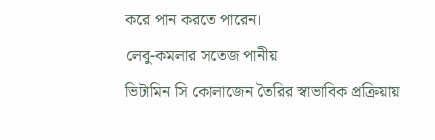করে পান করতে পারেন।
লেবু-কমলার সতেজ পানীয়
ভিটামিন সি কোলাজেন তৈরির স্বাভাবিক প্রক্রিয়ায়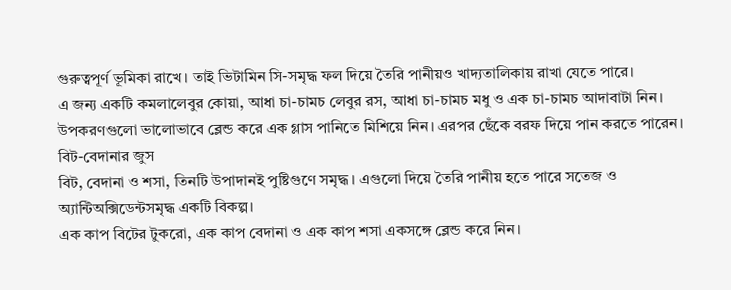গুরুত্বপূর্ণ ভূমিকা রাখে। তাই ভিটামিন সি-সমৃদ্ধ ফল দিয়ে তৈরি পানীয়ও খাদ্যতালিকায় রাখা যেতে পারে।
এ জন্য একটি কমলালেবুর কোয়া, আধা চা-চামচ লেবুর রস, আধা চা-চামচ মধু ও এক চা-চামচ আদাবাটা নিন। উপকরণগুলো ভালোভাবে ব্লেন্ড করে এক গ্লাস পানিতে মিশিয়ে নিন। এরপর ছেঁকে বরফ দিয়ে পান করতে পারেন।
বিট-বেদানার জুস
বিট, বেদানা ও শসা, তিনটি উপাদানই পুষ্টিগুণে সমৃদ্ধ। এগুলো দিয়ে তৈরি পানীয় হতে পারে সতেজ ও অ্যান্টিঅক্সিডেন্টসমৃদ্ধ একটি বিকল্প।
এক কাপ বিটের টুকরো, এক কাপ বেদানা ও এক কাপ শসা একসঙ্গে ব্লেন্ড করে নিন।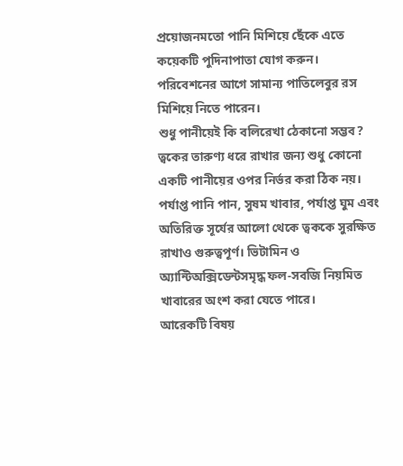প্রয়োজনমতো পানি মিশিয়ে ছেঁকে এতে কয়েকটি পুদিনাপাতা যোগ করুন। পরিবেশনের আগে সামান্য পাতিলেবুর রস মিশিয়ে নিতে পারেন।
শুধু পানীয়েই কি বলিরেখা ঠেকানো সম্ভব?
ত্বকের তারুণ্য ধরে রাখার জন্য শুধু কোনো একটি পানীয়ের ওপর নির্ভর করা ঠিক নয়। পর্যাপ্ত পানি পান, সুষম খাবার, পর্যাপ্ত ঘুম এবং অতিরিক্ত সূর্যের আলো থেকে ত্বককে সুরক্ষিত রাখাও গুরুত্বপূর্ণ। ভিটামিন ও অ্যান্টিঅক্সিডেন্টসমৃদ্ধ ফল-সবজি নিয়মিত খাবারের অংশ করা যেতে পারে।
আরেকটি বিষয়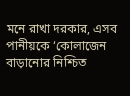মনে রাখা দরকার, এসব পানীয়কে ‘কোলাজেন বাড়ানোর নিশ্চিত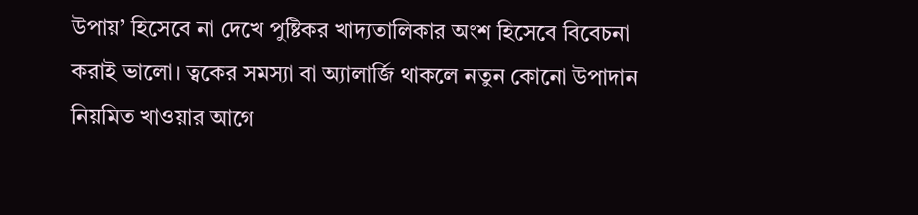উপায়’ হিসেবে না দেখে পুষ্টিকর খাদ্যতালিকার অংশ হিসেবে বিবেচনা করাই ভালো। ত্বকের সমস্যা বা অ্যালার্জি থাকলে নতুন কোনো উপাদান নিয়মিত খাওয়ার আগে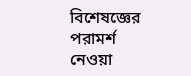বিশেষজ্ঞের পরামর্শ নেওয়া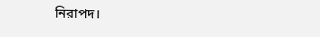নিরাপদ।